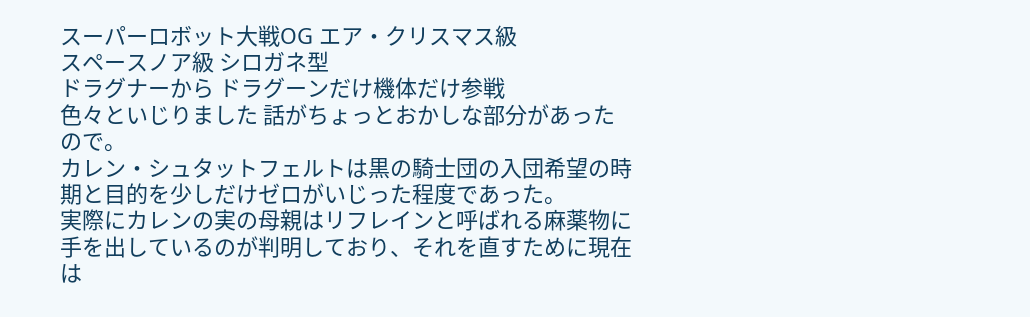スーパーロボット大戦ОG エア・クリスマス級
スペースノア級 シロガネ型
ドラグナーから ドラグーンだけ機体だけ参戦
色々といじりました 話がちょっとおかしな部分があったので。
カレン・シュタットフェルトは黒の騎士団の入団希望の時期と目的を少しだけゼロがいじった程度であった。
実際にカレンの実の母親はリフレインと呼ばれる麻薬物に手を出しているのが判明しており、それを直すために現在は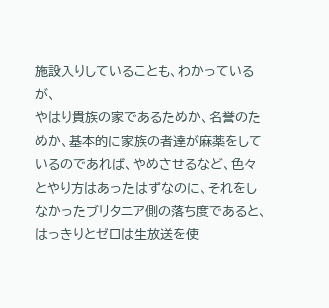施設入りしていることも、わかっているが、
やはり貴族の家であるためか、名誉のためか、基本的に家族の者達が麻薬をしているのであれば、やめさせるなど、色々とやり方はあったはずなのに、それをしなかったブリタニア側の落ち度であると、はっきりとゼロは生放送を使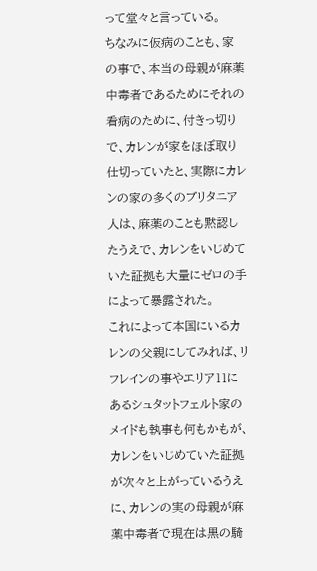って堂々と言っている。
ちなみに仮病のことも、家の事で、本当の母親が麻薬中毒者であるためにそれの看病のために、付きっ切りで、カレンが家をほぼ取り仕切っていたと、実際にカレンの家の多くのブリタニア人は、麻薬のことも黙認したうえで、カレンをいじめていた証拠も大量にゼロの手によって暴露された。
これによって本国にいるカレンの父親にしてみれば、リフレインの事やエリア11にあるシュタットフェルト家のメイドも執事も何もかもが、カレンをいじめていた証拠が次々と上がっているうえに、カレンの実の母親が麻薬中毒者で現在は黒の騎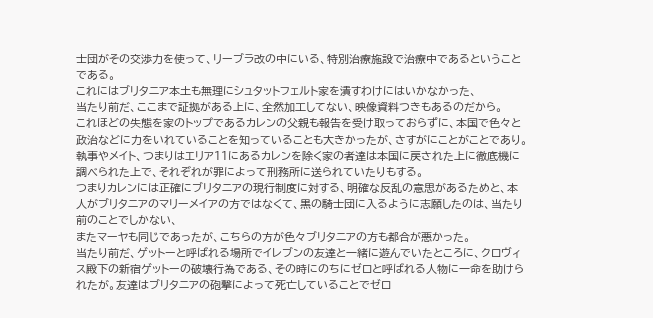士団がその交渉力を使って、リーブラ改の中にいる、特別治療施設で治療中であるということである。
これにはブリタニア本土も無理にシュタットフェルト家を潰すわけにはいかなかった、
当たり前だ、ここまで証拠がある上に、全然加工してない、映像資料つきもあるのだから。
これほどの失態を家のトップであるカレンの父親も報告を受け取っておらずに、本国で色々と政治などに力をいれていることを知っていることも大きかったが、さすがにことがことであり。
執事やメイト、つまりはエリア11にあるカレンを除く家の者達は本国に戻された上に徹底機に調べられた上で、それぞれが罪によって刑務所に送られていたりもする。
つまりカレンには正確にブリタニアの現行制度に対する、明確な反乱の意思があるためと、本人がブリタニアのマリーメイアの方ではなくて、黒の騎士団に入るように志願したのは、当たり前のことでしかない、
またマーヤも同じであったが、こちらの方が色々ブリタニアの方も都合が悪かった。
当たり前だ、ゲットーと呼ばれる場所でイレブンの友達と一緒に遊んでいたところに、クロヴィス殿下の新宿ゲットーの破壊行為である、その時にのちにゼロと呼ばれる人物に一命を助けられたが。友達はブリタニアの砲撃によって死亡していることでゼロ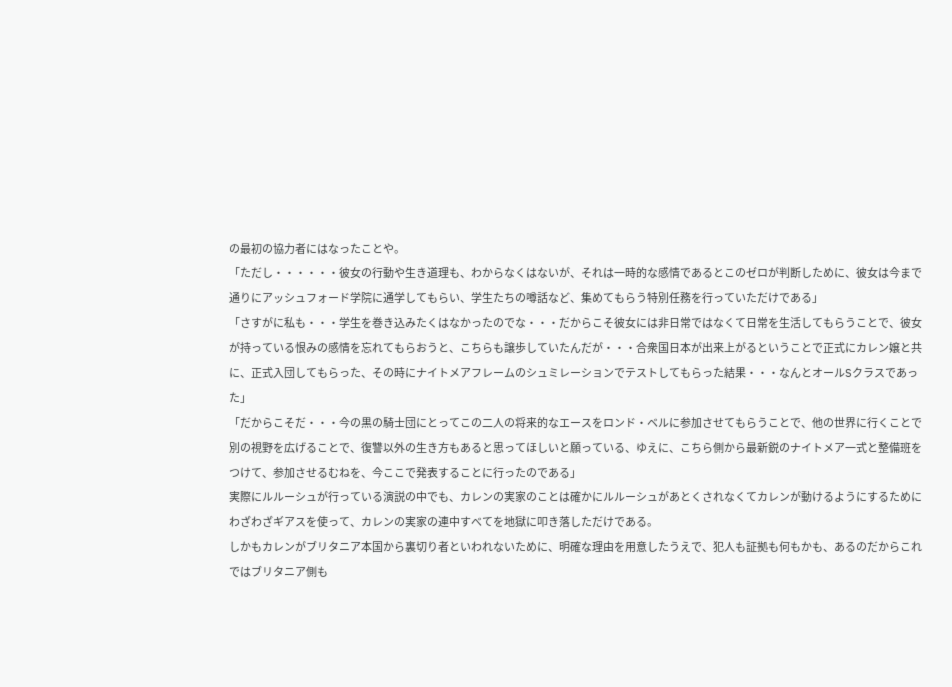の最初の協力者にはなったことや。
「ただし・・・・・・彼女の行動や生き道理も、わからなくはないが、それは一時的な感情であるとこのゼロが判断しために、彼女は今まで通りにアッシュフォード学院に通学してもらい、学生たちの噂話など、集めてもらう特別任務を行っていただけである」
「さすがに私も・・・学生を巻き込みたくはなかったのでな・・・だからこそ彼女には非日常ではなくて日常を生活してもらうことで、彼女が持っている恨みの感情を忘れてもらおうと、こちらも譲歩していたんだが・・・合衆国日本が出来上がるということで正式にカレン嬢と共に、正式入団してもらった、その時にナイトメアフレームのシュミレーションでテストしてもらった結果・・・なんとオールSクラスであった」
「だからこそだ・・・今の黒の騎士団にとってこの二人の将来的なエースをロンド・ベルに参加させてもらうことで、他の世界に行くことで別の視野を広げることで、復讐以外の生き方もあると思ってほしいと願っている、ゆえに、こちら側から最新鋭のナイトメア一式と整備班をつけて、参加させるむねを、今ここで発表することに行ったのである」
実際にルルーシュが行っている演説の中でも、カレンの実家のことは確かにルルーシュがあとくされなくてカレンが動けるようにするためにわざわざギアスを使って、カレンの実家の連中すべてを地獄に叩き落しただけである。
しかもカレンがブリタニア本国から裏切り者といわれないために、明確な理由を用意したうえで、犯人も証拠も何もかも、あるのだからこれではブリタニア側も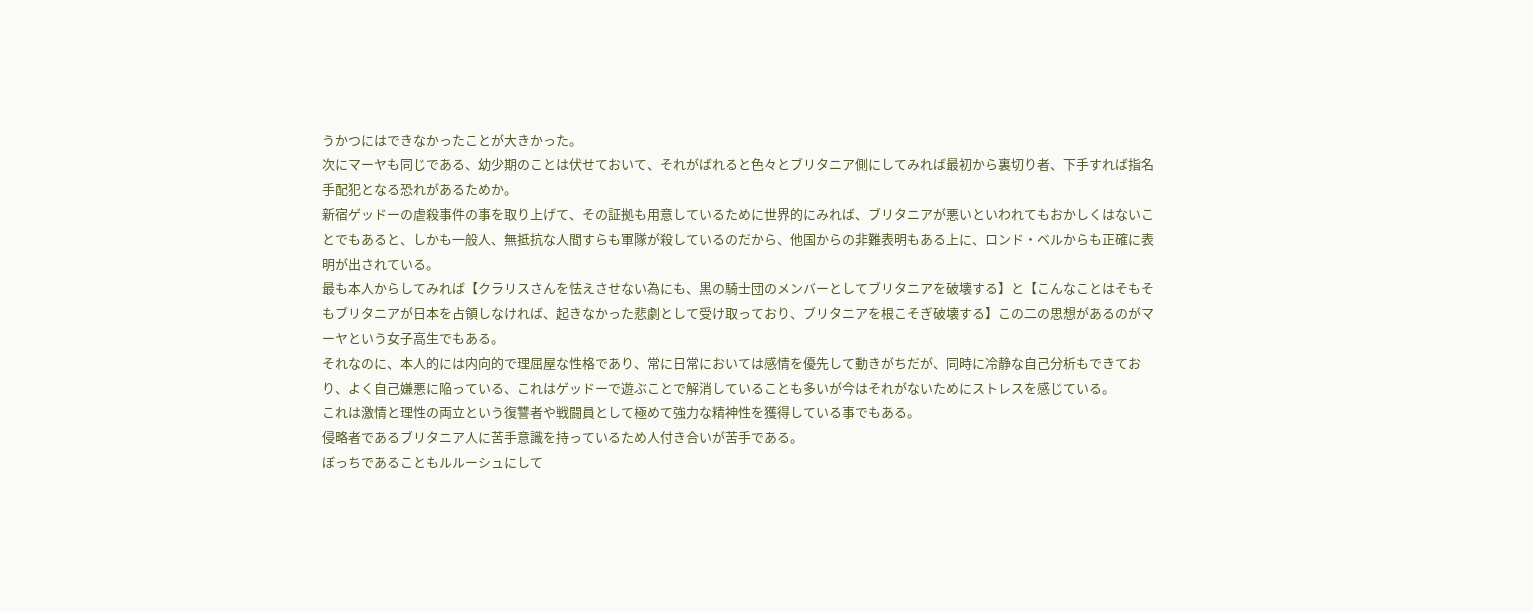うかつにはできなかったことが大きかった。
次にマーヤも同じである、幼少期のことは伏せておいて、それがばれると色々とブリタニア側にしてみれば最初から裏切り者、下手すれば指名手配犯となる恐れがあるためか。
新宿ゲッドーの虐殺事件の事を取り上げて、その証拠も用意しているために世界的にみれば、ブリタニアが悪いといわれてもおかしくはないことでもあると、しかも一般人、無抵抗な人間すらも軍隊が殺しているのだから、他国からの非難表明もある上に、ロンド・ベルからも正確に表明が出されている。
最も本人からしてみれば【クラリスさんを怯えさせない為にも、黒の騎士団のメンバーとしてブリタニアを破壊する】と【こんなことはそもそもブリタニアが日本を占領しなければ、起きなかった悲劇として受け取っており、ブリタニアを根こそぎ破壊する】この二の思想があるのがマーヤという女子高生でもある。
それなのに、本人的には内向的で理屈屋な性格であり、常に日常においては感情を優先して動きがちだが、同時に冷静な自己分析もできており、よく自己嫌悪に陥っている、これはゲッドーで遊ぶことで解消していることも多いが今はそれがないためにストレスを感じている。
これは激情と理性の両立という復讐者や戦闘員として極めて強力な精神性を獲得している事でもある。
侵略者であるブリタニア人に苦手意識を持っているため人付き合いが苦手である。
ぼっちであることもルルーシュにして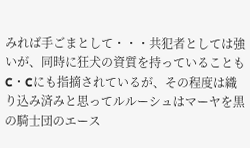みれば手ごまとして・・・共犯者としては強いが、同時に狂犬の資質を持っていることもC・Cにも指摘されているが、その程度は織り込み済みと思ってルルーシュはマーヤを黒の騎士団のエース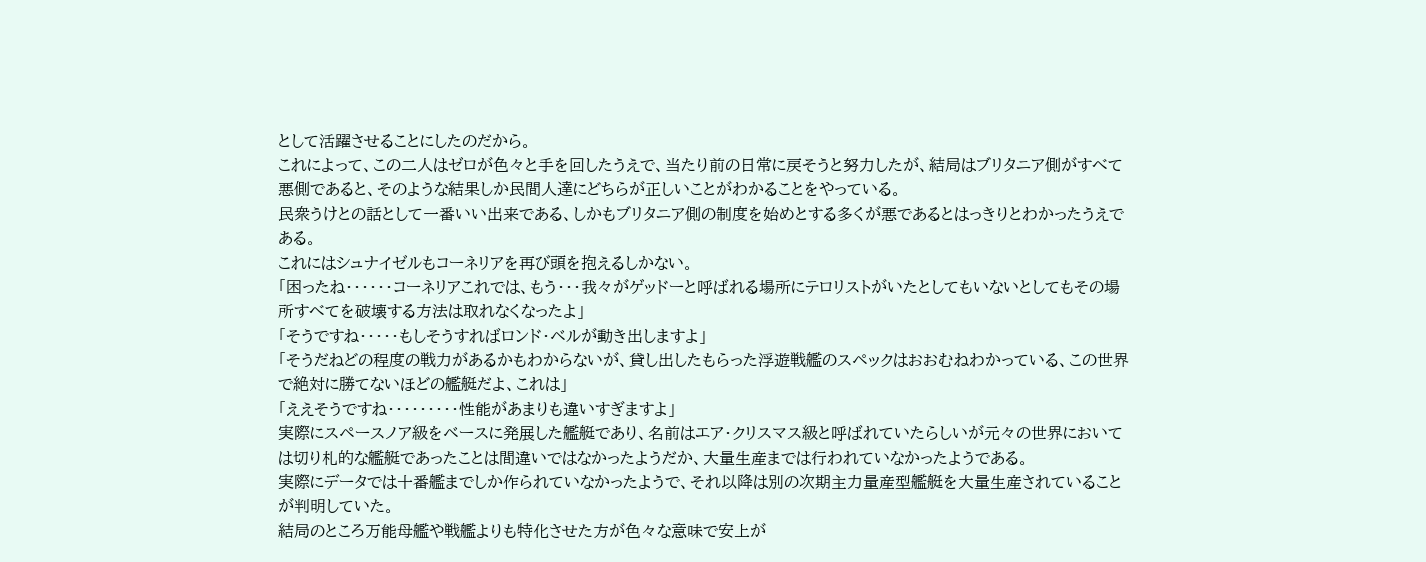として活躍させることにしたのだから。
これによって、この二人はゼロが色々と手を回したうえで、当たり前の日常に戻そうと努力したが、結局はブリタニア側がすべて悪側であると、そのような結果しか民間人達にどちらが正しいことがわかることをやっている。
民衆うけとの話として一番いい出来である、しかもブリタニア側の制度を始めとする多くが悪であるとはっきりとわかったうえである。
これにはシュナイゼルもコーネリアを再び頭を抱えるしかない。
「困ったね・・・・・・コーネリアこれでは、もう・・・我々がゲッドーと呼ばれる場所にテロリストがいたとしてもいないとしてもその場所すべてを破壊する方法は取れなくなったよ」
「そうですね・・・・・もしそうすればロンド・ベルが動き出しますよ」
「そうだねどの程度の戦力があるかもわからないが、貸し出したもらった浮遊戦艦のスペックはおおむねわかっている、この世界で絶対に勝てないほどの艦艇だよ、これは」
「ええそうですね・・・・・・・・・性能があまりも違いすぎますよ」
実際にスペースノア級をベースに発展した艦艇であり、名前はエア・クリスマス級と呼ばれていたらしいが元々の世界においては切り札的な艦艇であったことは間違いではなかったようだか、大量生産までは行われていなかったようである。
実際にデータでは十番艦までしか作られていなかったようで、それ以降は別の次期主力量産型艦艇を大量生産されていることが判明していた。
結局のところ万能母艦や戦艦よりも特化させた方が色々な意味で安上が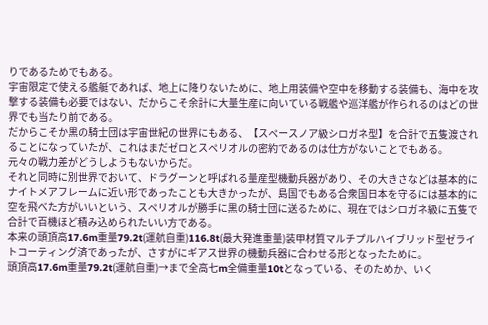りであるためでもある。
宇宙限定で使える艦艇であれば、地上に降りないために、地上用装備や空中を移動する装備も、海中を攻撃する装備も必要ではない、だからこそ余計に大量生産に向いている戦艦や巡洋艦が作られるのはどの世界でも当たり前である。
だからこそか黒の騎士団は宇宙世紀の世界にもある、【スペースノア級シロガネ型】を合計で五隻渡されることになっていたが、これはまだゼロとスペリオルの密約であるのは仕方がないことでもある。
元々の戦力差がどうしようもないからだ。
それと同時に別世界でおいて、ドラグーンと呼ばれる量産型機動兵器があり、その大きさなどは基本的にナイトメアフレームに近い形であったことも大きかったが、島国でもある合衆国日本を守るには基本的に空を飛べた方がいいという、スペリオルが勝手に黒の騎士団に送るために、現在ではシロガネ級に五隻で合計で百機ほど積み込められたいい方である。
本来の頭頂高17.6m重量79.2t(運航自重)116.8t(最大発進重量)装甲材質マルチプルハイブリッド型ゼライトコーティング済であったが、さすがにギアス世界の機動兵器に合わせる形となったために。
頭頂高17.6m重量79.2t(運航自重)→まで全高七m全備重量10tとなっている、そのためか、いく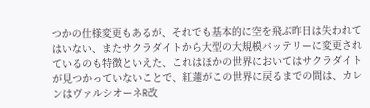つかの仕様変更もあるが、それでも基本的に空を飛ぶ昨日は失われてはいない、またサクラダイトから大型の大規模バッテリーに変更されているのも特徴といえた、これはほかの世界においてはサクラダイトが見つかっていないことで、紅蓮がこの世界に戻るまでの間は、カレンはヴァルシオーネR改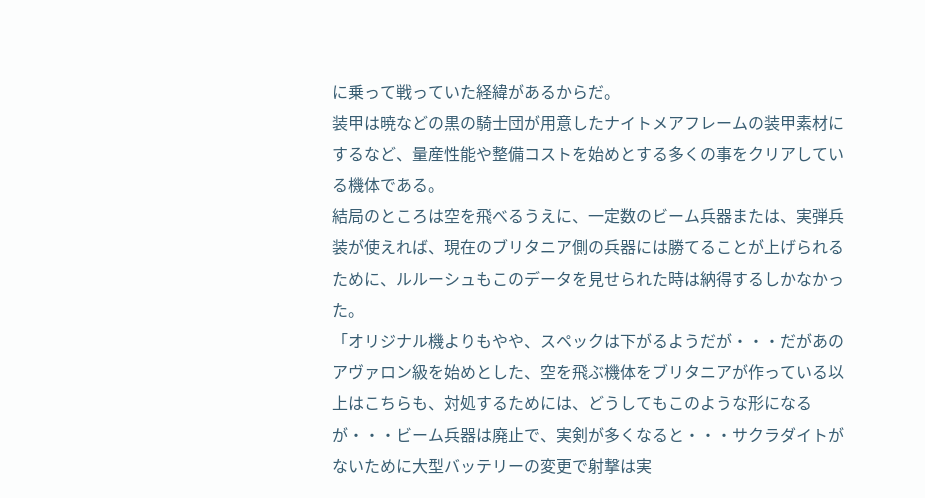に乗って戦っていた経緯があるからだ。
装甲は暁などの黒の騎士団が用意したナイトメアフレームの装甲素材にするなど、量産性能や整備コストを始めとする多くの事をクリアしている機体である。
結局のところは空を飛べるうえに、一定数のビーム兵器または、実弾兵装が使えれば、現在のブリタニア側の兵器には勝てることが上げられるために、ルルーシュもこのデータを見せられた時は納得するしかなかった。
「オリジナル機よりもやや、スペックは下がるようだが・・・だがあのアヴァロン級を始めとした、空を飛ぶ機体をブリタニアが作っている以上はこちらも、対処するためには、どうしてもこのような形になるが・・・ビーム兵器は廃止で、実剣が多くなると・・・サクラダイトがないために大型バッテリーの変更で射撃は実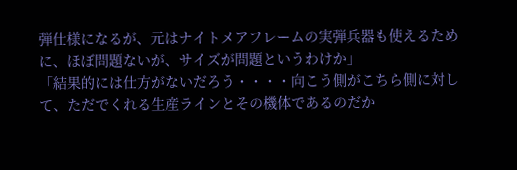弾仕様になるが、元はナイトメアフレームの実弾兵器も使えるために、ほぼ問題ないが、サイズが問題というわけか」
「結果的には仕方がないだろう・・・・向こう側がこちら側に対して、ただでくれる生産ラインとその機体であるのだか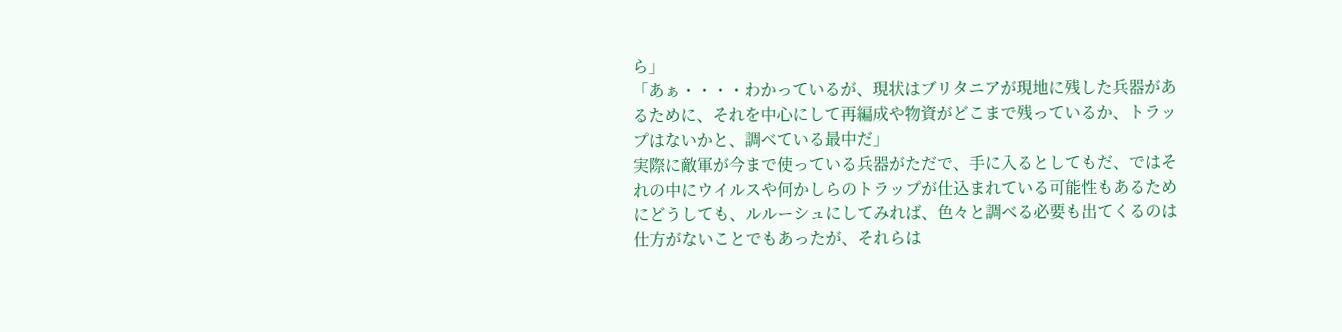ら」
「あぁ・・・・わかっているが、現状はブリタニアが現地に残した兵器があるために、それを中心にして再編成や物資がどこまで残っているか、トラップはないかと、調べている最中だ」
実際に敵軍が今まで使っている兵器がただで、手に入るとしてもだ、ではそれの中にウイルスや何かしらのトラップが仕込まれている可能性もあるためにどうしても、ルルーシュにしてみれば、色々と調べる必要も出てくるのは仕方がないことでもあったが、それらは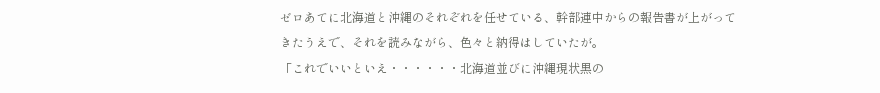ゼロあてに北海道と沖縄のそれぞれを任せている、幹部連中からの報告書が上がってきたうえで、それを読みながら、色々と納得はしていたが。
「これでいいといえ・・・・・・北海道並びに沖縄現状黒の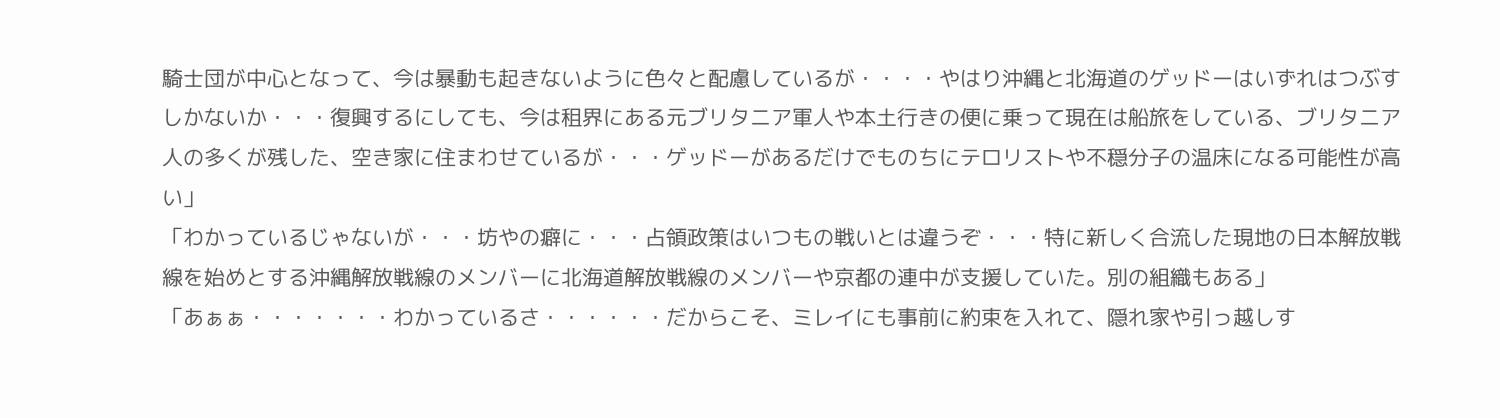騎士団が中心となって、今は暴動も起きないように色々と配慮しているが・・・・やはり沖縄と北海道のゲッドーはいずれはつぶすしかないか・・・復興するにしても、今は租界にある元ブリタニア軍人や本土行きの便に乗って現在は船旅をしている、ブリタニア人の多くが残した、空き家に住まわせているが・・・ゲッドーがあるだけでものちにテロリストや不穏分子の温床になる可能性が高い」
「わかっているじゃないが・・・坊やの癖に・・・占領政策はいつもの戦いとは違うぞ・・・特に新しく合流した現地の日本解放戦線を始めとする沖縄解放戦線のメンバーに北海道解放戦線のメンバーや京都の連中が支援していた。別の組織もある」
「あぁぁ・・・・・・・わかっているさ・・・・・・だからこそ、ミレイにも事前に約束を入れて、隠れ家や引っ越しす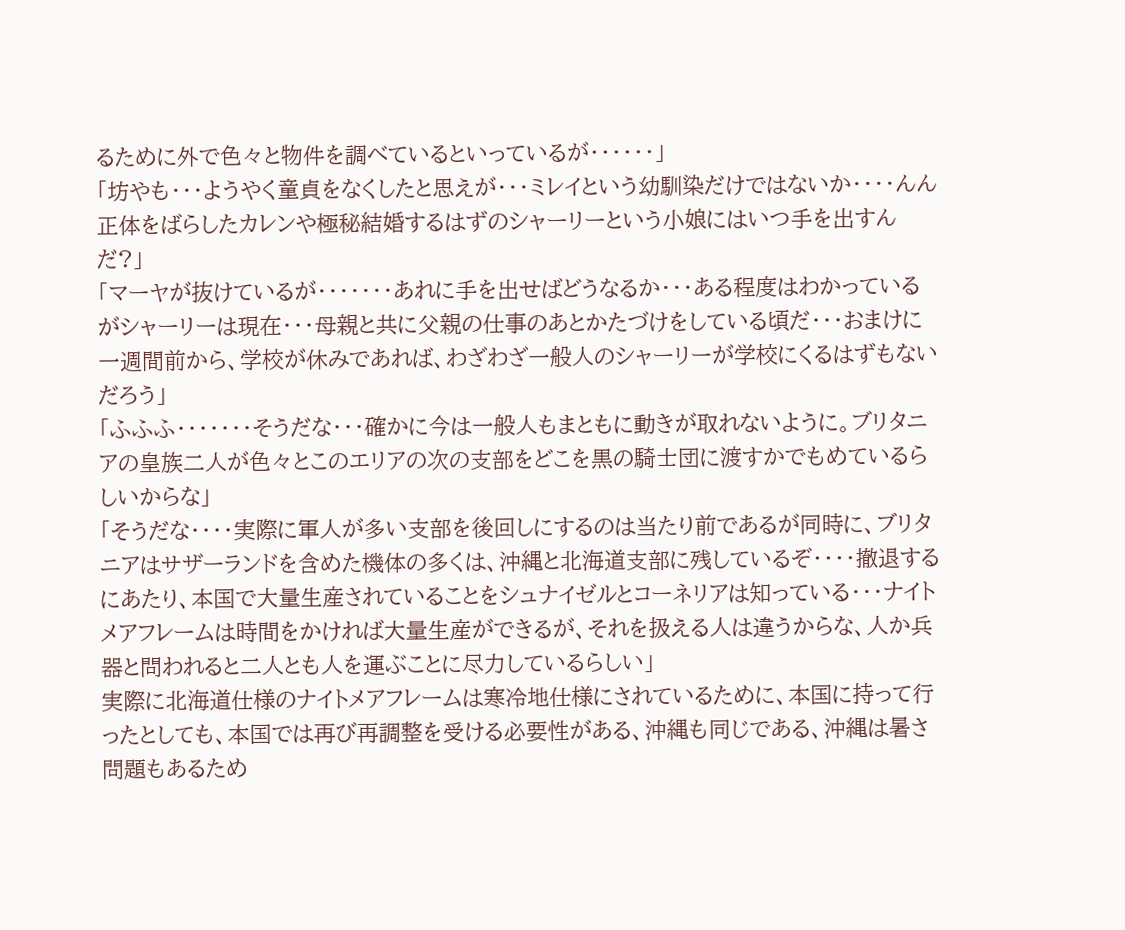るために外で色々と物件を調べているといっているが・・・・・・」
「坊やも・・・ようやく童貞をなくしたと思えが・・・ミレイという幼馴染だけではないか・・・・んん正体をばらしたカレンや極秘結婚するはずのシャーリーという小娘にはいつ手を出すんだ?」
「マーヤが抜けているが・・・・・・・あれに手を出せばどうなるか・・・ある程度はわかっているがシャーリーは現在・・・母親と共に父親の仕事のあとかたづけをしている頃だ・・・おまけに一週間前から、学校が休みであれば、わざわざ一般人のシャーリーが学校にくるはずもないだろう」
「ふふふ・・・・・・・そうだな・・・確かに今は一般人もまともに動きが取れないように。ブリタニアの皇族二人が色々とこのエリアの次の支部をどこを黒の騎士団に渡すかでもめているらしいからな」
「そうだな・・・・実際に軍人が多い支部を後回しにするのは当たり前であるが同時に、ブリタニアはサザーランドを含めた機体の多くは、沖縄と北海道支部に残しているぞ・・・・撤退するにあたり、本国で大量生産されていることをシュナイゼルとコーネリアは知っている・・・ナイトメアフレームは時間をかければ大量生産ができるが、それを扱える人は違うからな、人か兵器と問われると二人とも人を運ぶことに尽力しているらしい」
実際に北海道仕様のナイトメアフレームは寒冷地仕様にされているために、本国に持って行ったとしても、本国では再び再調整を受ける必要性がある、沖縄も同じである、沖縄は暑さ問題もあるため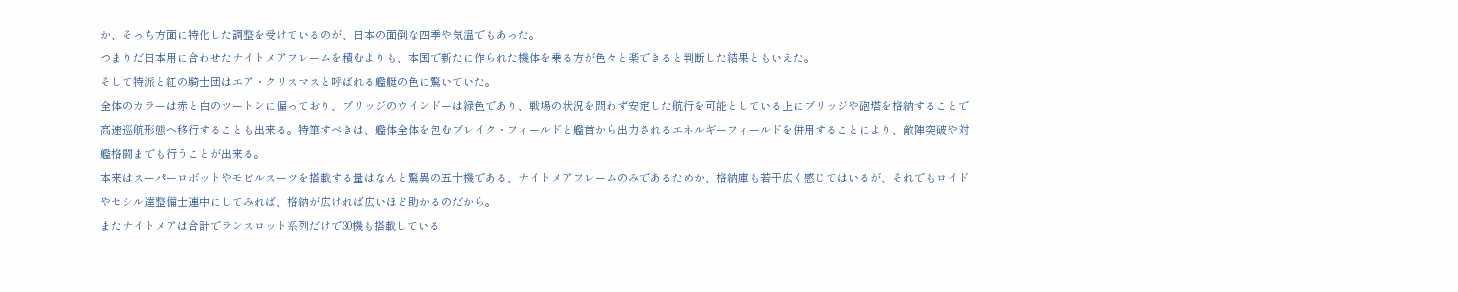か、そっち方面に特化した調整を受けているのが、日本の面倒な四季や気温でもあった。
つまりだ日本用に合わせたナイトメアフレームを積むよりも、本国で新たに作られた機体を乗る方が色々と楽できると判断した結果ともいえた。
そして特派と紅の騎士団はエア・クリスマスと呼ばれる艦艇の色に驚いていた。
全体のカラーは赤と白のツートンに偏っており、ブリッジのウインドーは緑色であり、戦場の状況を問わず安定した航行を可能としている上にブリッジや砲塔を格納することで高速巡航形態へ移行することも出来る。特筆すべきは、艦体全体を包むブレイク・フィールドと艦首から出力されるエネルギーフィールドを併用することにより、敵陣突破や対艦格闘までも行うことが出来る。
本来はスーパーロボットやモビルスーツを搭載する量はなんと驚異の五十機である、ナイトメアフレームのみであるためか、格納庫も若干広く感じてはいるが、それでもロイドやセシル達整備士連中にしてみれば、格納が広ければ広いほど助かるのだから。
またナイトメアは合計でランスロット系列だけで30機も搭載している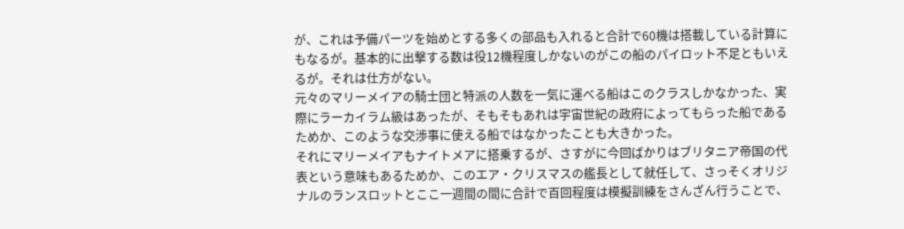が、これは予備パーツを始めとする多くの部品も入れると合計で60機は搭載している計算にもなるが。基本的に出撃する数は役12機程度しかないのがこの船のパイロット不足ともいえるが。それは仕方がない。
元々のマリーメイアの騎士団と特派の人数を一気に運べる船はこのクラスしかなかった、実際にラーカイラム級はあったが、そもそもあれは宇宙世紀の政府によってもらった船であるためか、このような交渉事に使える船ではなかったことも大きかった。
それにマリーメイアもナイトメアに搭乗するが、さすがに今回ばかりはブリタニア帝国の代表という意味もあるためか、このエア・クリスマスの艦長として就任して、さっそくオリジナルのランスロットとここ一週間の間に合計で百回程度は模擬訓練をさんざん行うことで、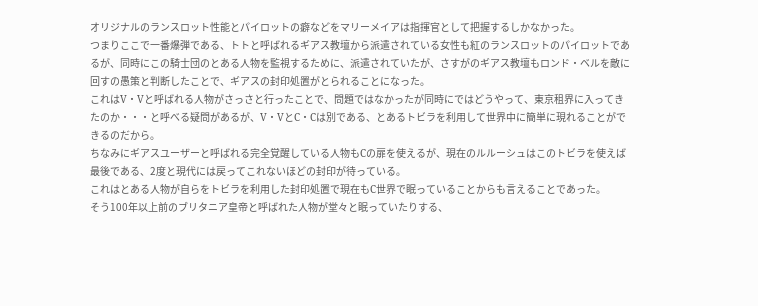オリジナルのランスロット性能とパイロットの癖などをマリーメイアは指揮官として把握するしかなかった。
つまりここで一番爆弾である、トトと呼ばれるギアス教壇から派遣されている女性も紅のランスロットのパイロットであるが、同時にこの騎士団のとある人物を監視するために、派遣されていたが、さすがのギアス教壇もロンド・ベルを敵に回すの愚策と判断したことで、ギアスの封印処置がとられることになった。
これはV・Vと呼ばれる人物がさっさと行ったことで、問題ではなかったが同時にではどうやって、東京租界に入ってきたのか・・・と呼べる疑問があるが、V・VとC・Cは別である、とあるトビラを利用して世界中に簡単に現れることができるのだから。
ちなみにギアスユーザーと呼ばれる完全覚醒している人物もCの扉を使えるが、現在のルルーシュはこのトビラを使えば最後である、2度と現代には戻ってこれないほどの封印が待っている。
これはとある人物が自らをトビラを利用した封印処置で現在もC世界で眠っていることからも言えることであった。
そう100年以上前のブリタニア皇帝と呼ばれた人物が堂々と眠っていたりする、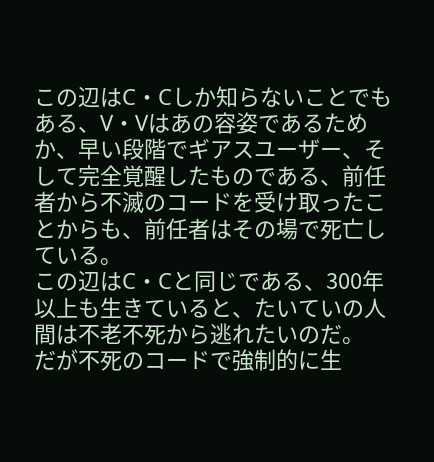この辺はC・Cしか知らないことでもある、V・Vはあの容姿であるためか、早い段階でギアスユーザー、そして完全覚醒したものである、前任者から不滅のコードを受け取ったことからも、前任者はその場で死亡している。
この辺はC・Cと同じである、300年以上も生きていると、たいていの人間は不老不死から逃れたいのだ。
だが不死のコードで強制的に生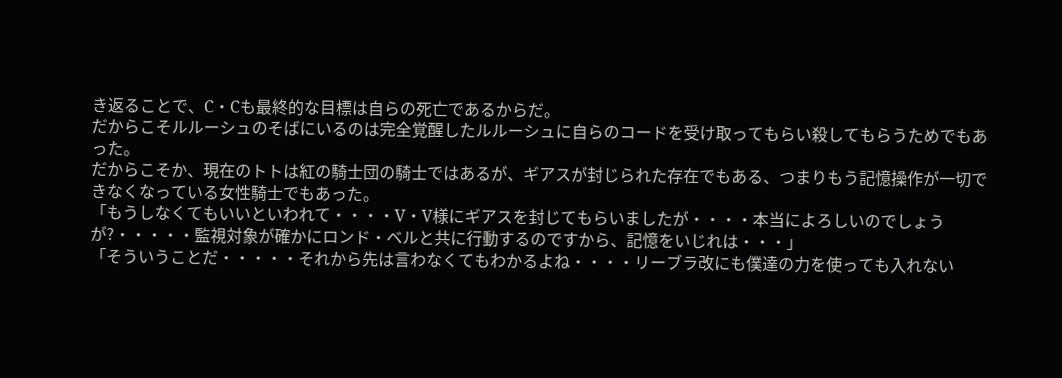き返ることで、C・Cも最終的な目標は自らの死亡であるからだ。
だからこそルルーシュのそばにいるのは完全覚醒したルルーシュに自らのコードを受け取ってもらい殺してもらうためでもあった。
だからこそか、現在のトトは紅の騎士団の騎士ではあるが、ギアスが封じられた存在でもある、つまりもう記憶操作が一切できなくなっている女性騎士でもあった。
「もうしなくてもいいといわれて・・・・V・V様にギアスを封じてもらいましたが・・・・本当によろしいのでしょうが?・・・・・監視対象が確かにロンド・ベルと共に行動するのですから、記憶をいじれは・・・」
「そういうことだ・・・・・それから先は言わなくてもわかるよね・・・・リーブラ改にも僕達の力を使っても入れない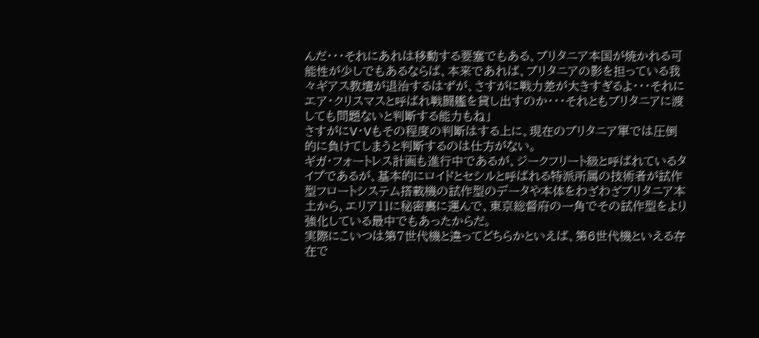んだ・・・それにあれは移動する要塞でもある、ブリタニア本国が焼かれる可能性が少しでもあるならば、本来であれば、ブリタニアの影を担っている我々ギアス教壇が退治するはずが、さすがに戦力差が大きすぎるよ・・・それにエア・クリスマスと呼ばれ戦闘艦を貸し出すのか・・・それともブリタニアに渡しても問題ないと判断する能力もね」
さすがにV・Vもその程度の判断はする上に、現在のブリタニア軍では圧倒的に負けてしまうと判断するのは仕方がない。
ギガ・フォートレス計画も進行中であるが、ジークフリート級と呼ばれているタイプであるが、基本的にロイドとセシルと呼ばれる特派所属の技術者が試作型フロートシステム搭載機の試作型のデータや本体をわざわざブリタニア本土から、エリア11に秘密裏に運んで、東京総督府の一角でその試作型をより強化している最中でもあったからだ。
実際にこいつは第7世代機と違ってどちらかといえば、第6世代機といえる存在で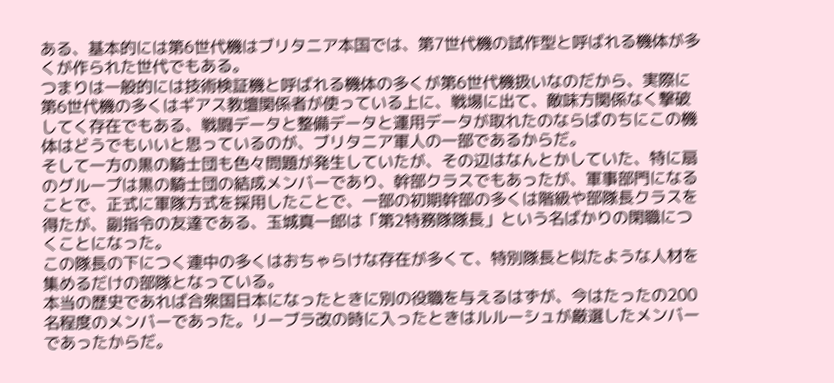ある、基本的には第6世代機はブリタニア本国では、第7世代機の試作型と呼ばれる機体が多くが作られた世代でもある。
つまりは一般的には技術検証機と呼ばれる機体の多くが第6世代機扱いなのだから、実際に第6世代機の多くはギアス教壇関係者が使っている上に、戦場に出て、敵味方関係なく撃破してく存在でもある、戦闘データと整備データと運用データが取れたのならばのちにこの機体はどうでもいいと思っているのが、ブリタニア軍人の一部であるからだ。
そして一方の黒の騎士団も色々問題が発生していたが、その辺はなんとかしていた、特に扇のグループは黒の騎士団の結成メンバーであり、幹部クラスでもあったが、軍事部門になることで、正式に軍隊方式を採用したことで、一部の初期幹部の多くは階級や部隊長クラスを得たが、副指令の友達である、玉城真一郎は「第2特務隊隊長」という名ばかりの閑職につくことになった。
この隊長の下につく連中の多くはおちゃらけな存在が多くて、特別隊長と似たような人材を集めるだけの部隊となっている。
本当の歴史であれば合衆国日本になったときに別の役職を与えるはずが、今はたったの200名程度のメンバーであった。リーブラ改の時に入ったときはルルーシュが厳選したメンバーであったからだ。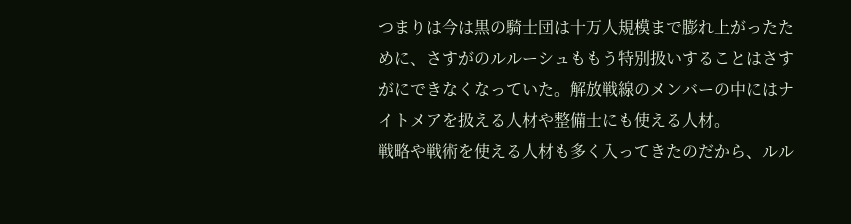つまりは今は黒の騎士団は十万人規模まで膨れ上がったために、さすがのルルーシュももう特別扱いすることはさすがにできなくなっていた。解放戦線のメンバーの中にはナイトメアを扱える人材や整備士にも使える人材。
戦略や戦術を使える人材も多く入ってきたのだから、ルル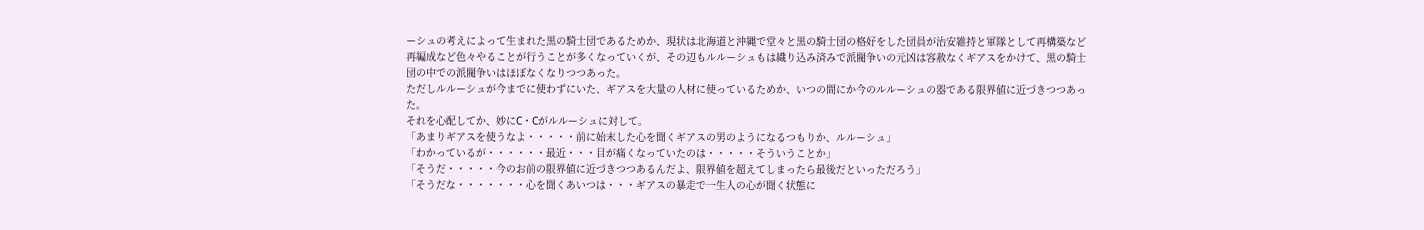ーシュの考えによって生まれた黒の騎士団であるためか、現状は北海道と沖縄で堂々と黒の騎士団の格好をした団員が治安維持と軍隊として再構築など再編成など色々やることが行うことが多くなっていくが、その辺もルルーシュもは織り込み済みで派閥争いの元凶は容赦なくギアスをかけて、黒の騎士団の中での派閥争いはほぼなくなりつつあった。
ただしルルーシュが今までに使わずにいた、ギアスを大量の人材に使っているためか、いつの間にか今のルルーシュの器である限界値に近づきつつあった。
それを心配してか、妙にC・Cがルルーシュに対して。
「あまりギアスを使うなよ・・・・・前に始末した心を聞くギアスの男のようになるつもりか、ルルーシュ」
「わかっているが・・・・・・最近・・・目が痛くなっていたのは・・・・・そういうことか」
「そうだ・・・・・今のお前の限界値に近づきつつあるんだよ、限界値を超えてしまったら最後だといっただろう」
「そうだな・・・・・・・心を聞くあいつは・・・ギアスの暴走で一生人の心が聞く状態に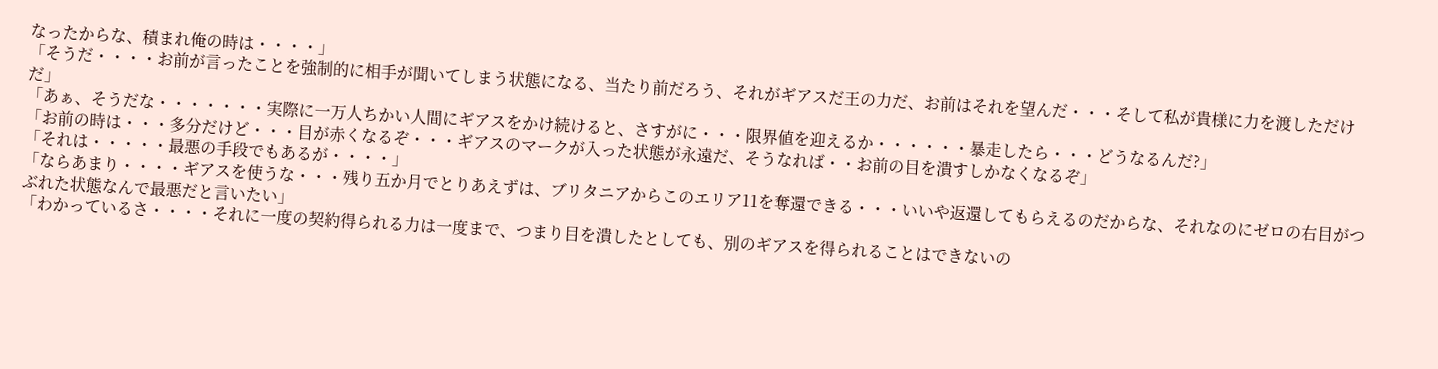なったからな、積まれ俺の時は・・・・」
「そうだ・・・・お前が言ったことを強制的に相手が聞いてしまう状態になる、当たり前だろう、それがギアスだ王の力だ、お前はそれを望んだ・・・そして私が貴様に力を渡しただけだ」
「あぁ、そうだな・・・・・・・実際に一万人ちかい人間にギアスをかけ続けると、さすがに・・・限界値を迎えるか・・・・・・暴走したら・・・どうなるんだ?」
「お前の時は・・・多分だけど・・・目が赤くなるぞ・・・ギアスのマークが入った状態が永遠だ、そうなれば・・お前の目を潰すしかなくなるぞ」
「それは・・・・・最悪の手段でもあるが・・・・」
「ならあまり・・・・ギアスを使うな・・・残り五か月でとりあえずは、ブリタニアからこのエリア11を奪還できる・・・いいや返還してもらえるのだからな、それなのにゼロの右目がつぶれた状態なんで最悪だと言いたい」
「わかっているさ・・・・それに一度の契約得られる力は一度まで、つまり目を潰したとしても、別のギアスを得られることはできないの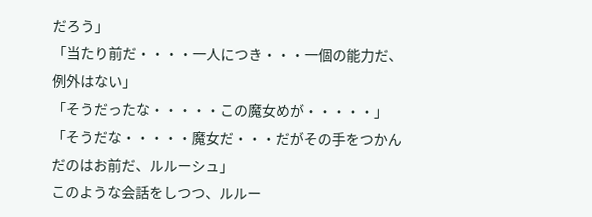だろう」
「当たり前だ・・・・一人につき・・・一個の能力だ、例外はない」
「そうだったな・・・・・この魔女めが・・・・・」
「そうだな・・・・・魔女だ・・・だがその手をつかんだのはお前だ、ルルーシュ」
このような会話をしつつ、ルルー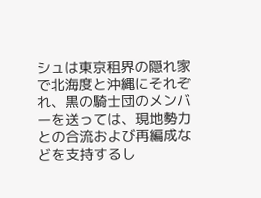シュは東京租界の隠れ家で北海度と沖縄にそれぞれ、黒の騎士団のメンバーを送っては、現地勢力との合流および再編成などを支持するし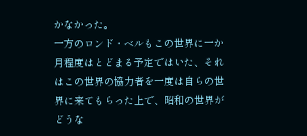かなかった。
一方のロンド・ベルもこの世界に一か月程度はとどまる予定ではいた、それはこの世界の協力者を一度は自らの世界に来てもらった上で、昭和の世界がどうな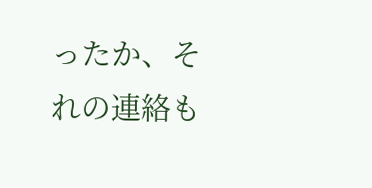ったか、それの連絡も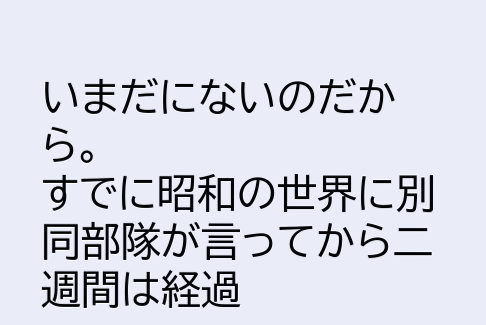いまだにないのだから。
すでに昭和の世界に別同部隊が言ってから二週間は経過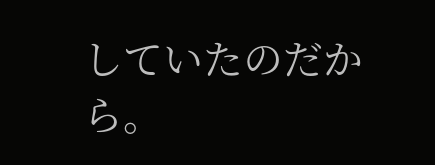していたのだから。